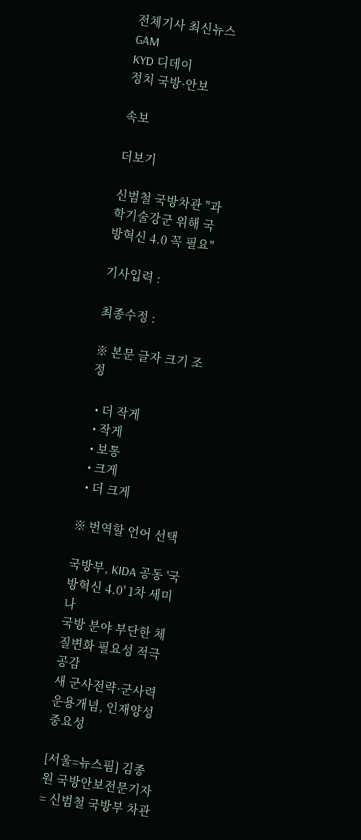전체기사 최신뉴스 GAM
KYD 디데이
정치 국방·안보

속보

더보기

신범철 국방차관 "과학기술강군 위해 국방혁신 4.0 꼭 필요"

기사입력 :

최종수정 :

※ 본문 글자 크기 조정

  • 더 작게
  • 작게
  • 보통
  • 크게
  • 더 크게

※ 번역할 언어 선택

국방부, KIDA 공동 '국방혁신 4.0' 1차 세미나
국방 분야 부단한 체질변화 필요성 적극 공감
새 군사전략·군사력 운용개념, 인재양성 중요성

[서울=뉴스핌] 김종원 국방안보전문기자 = 신범철 국방부 차관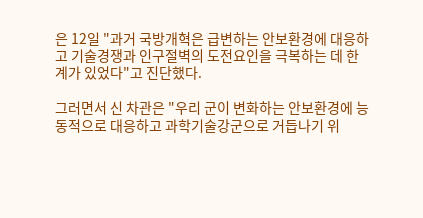은 12일 "과거 국방개혁은 급변하는 안보환경에 대응하고 기술경쟁과 인구절벽의 도전요인을 극복하는 데 한계가 있었다"고 진단했다.

그러면서 신 차관은 "우리 군이 변화하는 안보환경에 능동적으로 대응하고 과학기술강군으로 거듭나기 위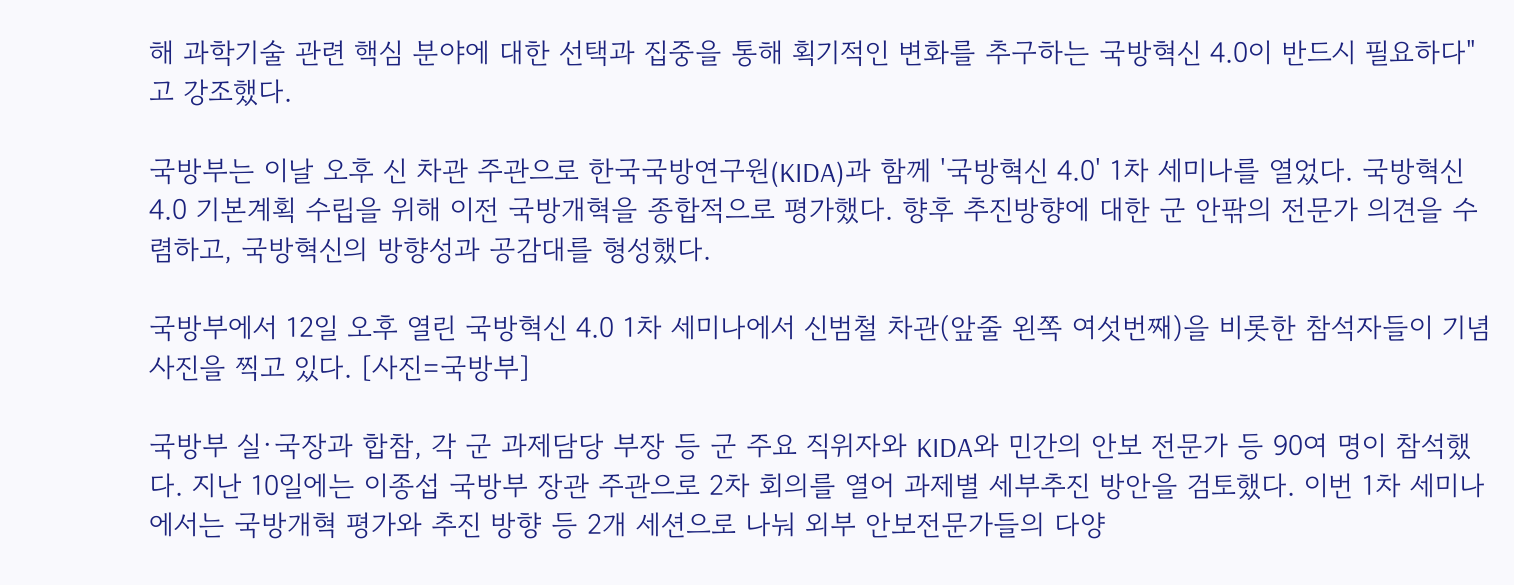해 과학기술 관련 핵심 분야에 대한 선택과 집중을 통해 획기적인 변화를 추구하는 국방혁신 4.0이 반드시 필요하다"고 강조했다.

국방부는 이날 오후 신 차관 주관으로 한국국방연구원(KIDA)과 함께 '국방혁신 4.0' 1차 세미나를 열었다. 국방혁신 4.0 기본계획 수립을 위해 이전 국방개혁을 종합적으로 평가했다. 향후 추진방향에 대한 군 안팎의 전문가 의견을 수렴하고, 국방혁신의 방향성과 공감대를 형성했다.

국방부에서 12일 오후 열린 국방혁신 4.0 1차 세미나에서 신범철 차관(앞줄 왼쪽 여섯번째)을 비롯한 참석자들이 기념사진을 찍고 있다. [사진=국방부]

국방부 실·국장과 합참, 각 군 과제담당 부장 등 군 주요 직위자와 KIDA와 민간의 안보 전문가 등 90여 명이 참석했다. 지난 10일에는 이종섭 국방부 장관 주관으로 2차 회의를 열어 과제별 세부추진 방안을 검토했다. 이번 1차 세미나에서는 국방개혁 평가와 추진 방향 등 2개 세션으로 나눠 외부 안보전문가들의 다양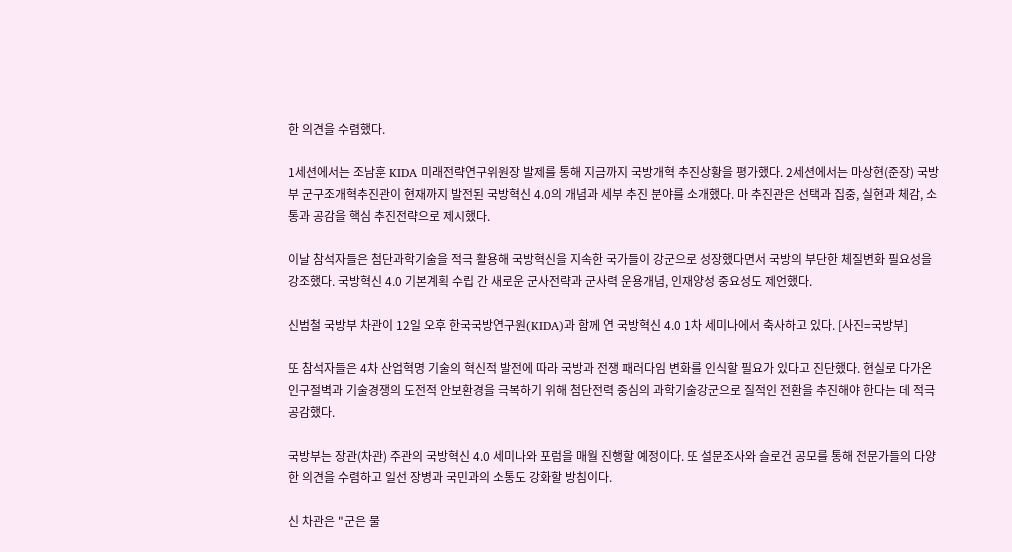한 의견을 수렴했다.

1세션에서는 조남훈 KIDA 미래전략연구위원장 발제를 통해 지금까지 국방개혁 추진상황을 평가했다. 2세션에서는 마상현(준장) 국방부 군구조개혁추진관이 현재까지 발전된 국방혁신 4.0의 개념과 세부 추진 분야를 소개했다. 마 추진관은 선택과 집중, 실현과 체감, 소통과 공감을 핵심 추진전략으로 제시했다.

이날 참석자들은 첨단과학기술을 적극 활용해 국방혁신을 지속한 국가들이 강군으로 성장했다면서 국방의 부단한 체질변화 필요성을 강조했다. 국방혁신 4.0 기본계획 수립 간 새로운 군사전략과 군사력 운용개념, 인재양성 중요성도 제언했다.

신범철 국방부 차관이 12일 오후 한국국방연구원(KIDA)과 함께 연 국방혁신 4.0 1차 세미나에서 축사하고 있다. [사진=국방부]

또 참석자들은 4차 산업혁명 기술의 혁신적 발전에 따라 국방과 전쟁 패러다임 변화를 인식할 필요가 있다고 진단했다. 현실로 다가온 인구절벽과 기술경쟁의 도전적 안보환경을 극복하기 위해 첨단전력 중심의 과학기술강군으로 질적인 전환을 추진해야 한다는 데 적극 공감했다.

국방부는 장관(차관) 주관의 국방혁신 4.0 세미나와 포럼을 매월 진행할 예정이다. 또 설문조사와 슬로건 공모를 통해 전문가들의 다양한 의견을 수렴하고 일선 장병과 국민과의 소통도 강화할 방침이다.

신 차관은 "군은 물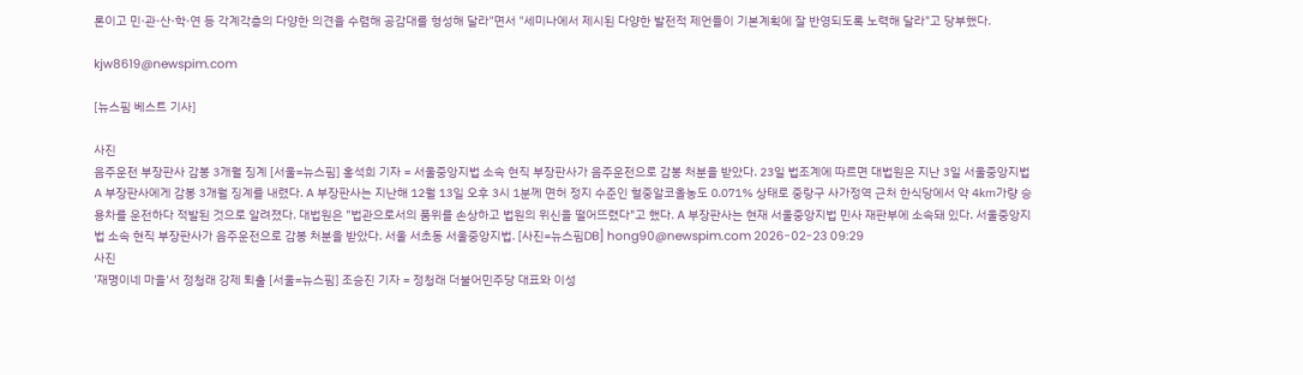론이고 민·관·산·학·연 등 각계각층의 다양한 의견을 수렴해 공감대를 형성해 달라"면서 "세미나에서 제시된 다양한 발전적 제언들이 기본계획에 잘 반영되도록 노력해 달라"고 당부했다.

kjw8619@newspim.com

[뉴스핌 베스트 기사]

사진
음주운전 부장판사 감봉 3개월 징계 [서울=뉴스핌] 홍석희 기자 = 서울중앙지법 소속 현직 부장판사가 음주운전으로 감봉 처분을 받았다. 23일 법조계에 따르면 대법원은 지난 3일 서울중앙지법 A 부장판사에게 감봉 3개월 징계를 내렸다. A 부장판사는 지난해 12월 13일 오후 3시 1분께 면허 정지 수준인 혈중알코올농도 0.071% 상태로 중랑구 사가정역 근처 한식당에서 약 4㎞가량 승용차를 운전하다 적발된 것으로 알려졌다. 대법원은 "법관으로서의 품위를 손상하고 법원의 위신을 떨어뜨렸다"고 했다. A 부장판사는 현재 서울중앙지법 민사 재판부에 소속돼 있다. 서울중앙지법 소속 현직 부장판사가 음주운전으로 감봉 처분을 받았다. 서울 서초동 서울중앙지법. [사진=뉴스핌DB] hong90@newspim.com 2026-02-23 09:29
사진
'재명이네 마을'서 정청래 강제 퇴출 [서울=뉴스핌] 조승진 기자 = 정청래 더불어민주당 대표와 이성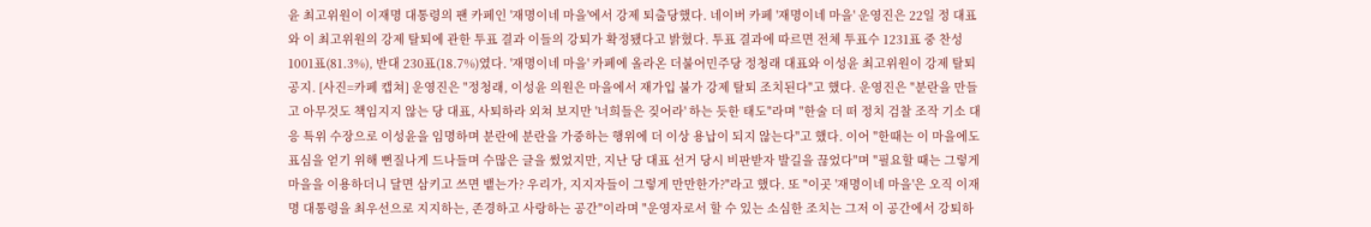윤 최고위원이 이재명 대통령의 팬 카페인 '재명이네 마을'에서 강제 퇴출당했다. 네이버 카페 '재명이네 마을' 운영진은 22일 정 대표와 이 최고위원의 강제 탈퇴에 관한 투표 결과 이들의 강퇴가 확정됐다고 밝혔다. 투표 결과에 따르면 전체 투표수 1231표 중 찬성 1001표(81.3%), 반대 230표(18.7%)였다. '재명이네 마을' 카페에 올라온 더불어민주당 정청래 대표와 이성윤 최고위원이 강제 탈퇴 공지. [사진=카페 캡쳐] 운영진은 "정청래, 이성윤 의원은 마을에서 재가입 불가 강제 탈퇴 조치된다"고 했다. 운영진은 "분란을 만들고 아무것도 책임지지 않는 당 대표, 사퇴하라 외쳐 보지만 '너희들은 짖어라' 하는 듯한 태도"라며 "한술 더 떠 정치 검찰 조작 기소 대응 특위 수장으로 이성윤을 임명하며 분란에 분란을 가중하는 행위에 더 이상 용납이 되지 않는다"고 했다. 이어 "한때는 이 마을에도 표심을 얻기 위해 뻔질나게 드나들며 수많은 글을 썼었지만, 지난 당 대표 선거 당시 비판받자 발길을 끊었다"며 "필요할 때는 그렇게 마을을 이용하더니 달면 삼키고 쓰면 뱉는가? 우리가, 지지자들이 그렇게 만만한가?"라고 했다. 또 "이곳 '재명이네 마을'은 오직 이재명 대통령을 최우선으로 지지하는, 존경하고 사랑하는 공간"이라며 "운영자로서 할 수 있는 소심한 조치는 그저 이 공간에서 강퇴하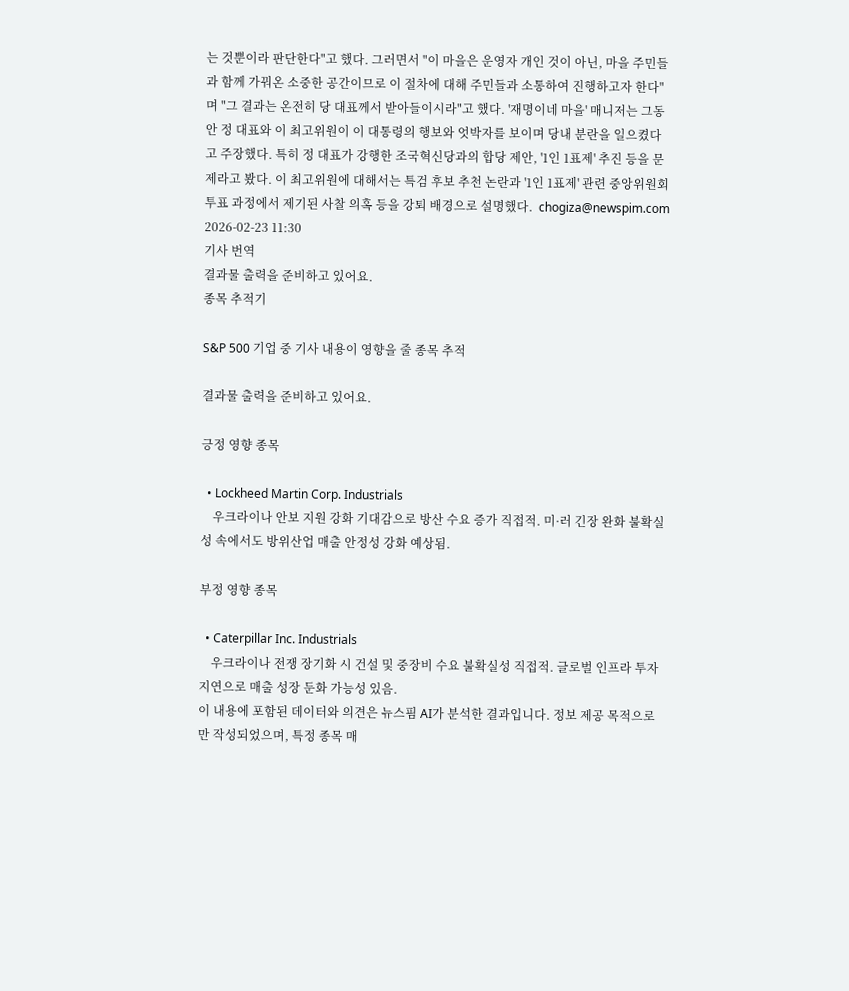는 것뿐이라 판단한다"고 했다. 그러면서 "이 마을은 운영자 개인 것이 아닌, 마을 주민들과 함께 가꿔온 소중한 공간이므로 이 절차에 대해 주민들과 소통하여 진행하고자 한다"며 "그 결과는 온전히 당 대표께서 받아들이시라"고 했다. '재명이네 마을' 매니저는 그동안 정 대표와 이 최고위원이 이 대통령의 행보와 엇박자를 보이며 당내 분란을 일으켰다고 주장했다. 특히 정 대표가 강행한 조국혁신당과의 합당 제안, '1인 1표제' 추진 등을 문제라고 봤다. 이 최고위원에 대해서는 특검 후보 추천 논란과 '1인 1표제' 관련 중앙위원회 투표 과정에서 제기된 사찰 의혹 등을 강퇴 배경으로 설명했다.  chogiza@newspim.com 2026-02-23 11:30
기사 번역
결과물 출력을 준비하고 있어요.
종목 추적기

S&P 500 기업 중 기사 내용이 영향을 줄 종목 추적

결과물 출력을 준비하고 있어요.

긍정 영향 종목

  • Lockheed Martin Corp. Industrials
    우크라이나 안보 지원 강화 기대감으로 방산 수요 증가 직접적. 미·러 긴장 완화 불확실성 속에서도 방위산업 매출 안정성 강화 예상됨.

부정 영향 종목

  • Caterpillar Inc. Industrials
    우크라이나 전쟁 장기화 시 건설 및 중장비 수요 불확실성 직접적. 글로벌 인프라 투자 지연으로 매출 성장 둔화 가능성 있음.
이 내용에 포함된 데이터와 의견은 뉴스핌 AI가 분석한 결과입니다. 정보 제공 목적으로만 작성되었으며, 특정 종목 매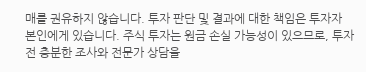매를 권유하지 않습니다. 투자 판단 및 결과에 대한 책임은 투자자 본인에게 있습니다. 주식 투자는 원금 손실 가능성이 있으므로, 투자 전 충분한 조사와 전문가 상담을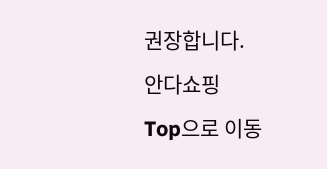권장합니다.
안다쇼핑
Top으로 이동